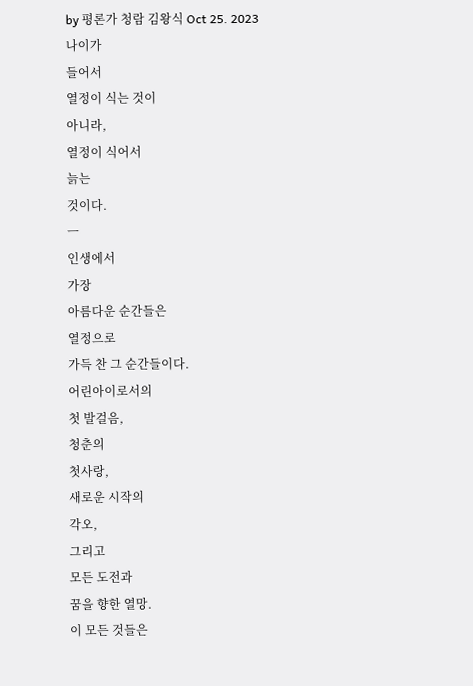by 평론가 청람 김왕식 Oct 25. 2023
나이가
들어서
열정이 식는 것이
아니라,
열정이 식어서
늙는
것이다.
ㅡ
인생에서
가장
아름다운 순간들은
열정으로
가득 찬 그 순간들이다.
어린아이로서의
첫 발걸음,
청춘의
첫사랑,
새로운 시작의
각오,
그리고
모든 도전과
꿈을 향한 열망.
이 모든 것들은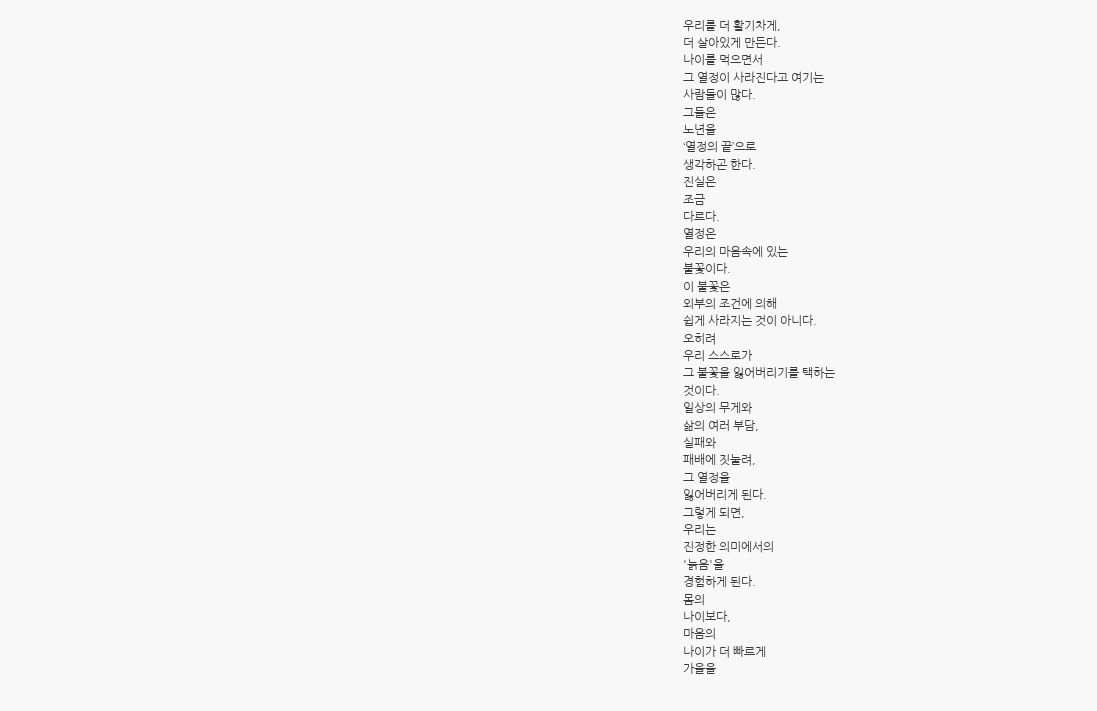우리를 더 활기차게,
더 살아있게 만든다.
나이를 먹으면서
그 열정이 사라진다고 여기는
사람들이 많다.
그들은
노년을
‘열정의 끝’으로
생각하곤 한다.
진실은
조금
다르다.
열정은
우리의 마음속에 있는
불꽃이다.
이 불꽃은
외부의 조건에 의해
쉽게 사라지는 것이 아니다.
오히려
우리 스스로가
그 불꽃을 잃어버리기를 택하는
것이다.
일상의 무게와
삶의 여러 부담,
실패와
패배에 짓눌려,
그 열정을
잃어버리게 된다.
그렇게 되면,
우리는
진정한 의미에서의
'늙음'을
경험하게 된다.
몸의
나이보다,
마음의
나이가 더 빠르게
가을을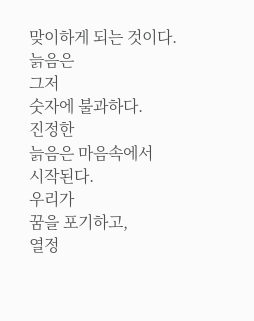맞이하게 되는 것이다.
늙음은
그저
숫자에 불과하다.
진정한
늙음은 마음속에서
시작된다.
우리가
꿈을 포기하고,
열정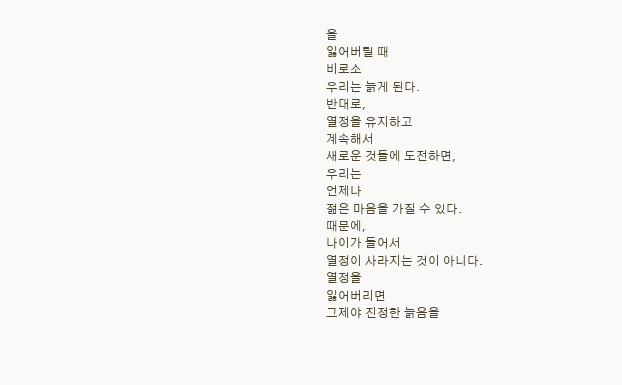을
잃어버릴 때
비로소
우리는 늙게 된다.
반대로,
열정을 유지하고
계속해서
새로운 것들에 도전하면,
우리는
언제나
젊은 마음을 가질 수 있다.
때문에,
나이가 들어서
열정이 사라지는 것이 아니다.
열정을
잃어버리면
그제야 진정한 늙음을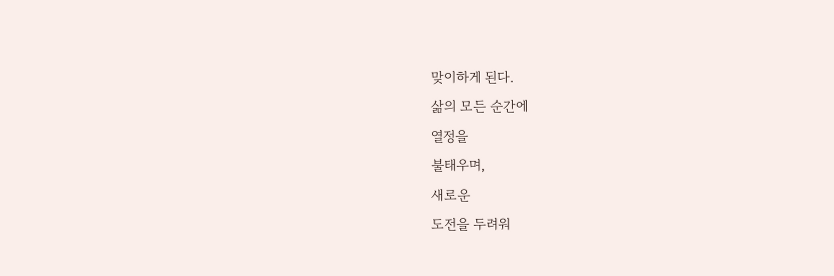맞이하게 된다.
삶의 모든 순간에
열정을
불태우며,
새로운
도전을 두려워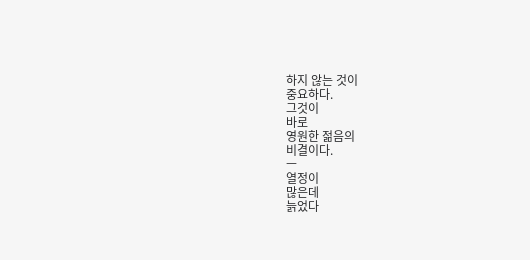하지 않는 것이
중요하다.
그것이
바로
영원한 젊음의
비결이다.
ㅡ
열정이
많은데
늙었다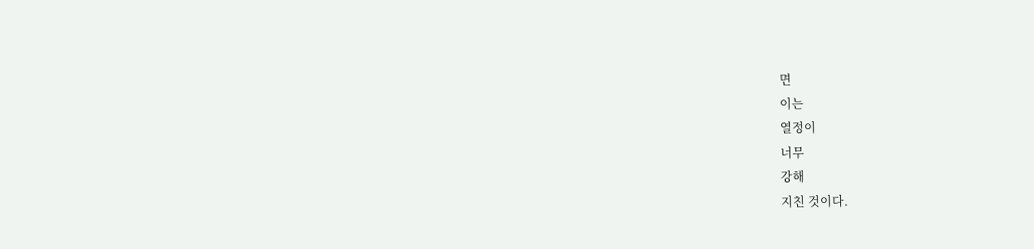면
이는
열정이
너무
강해
지친 것이다.